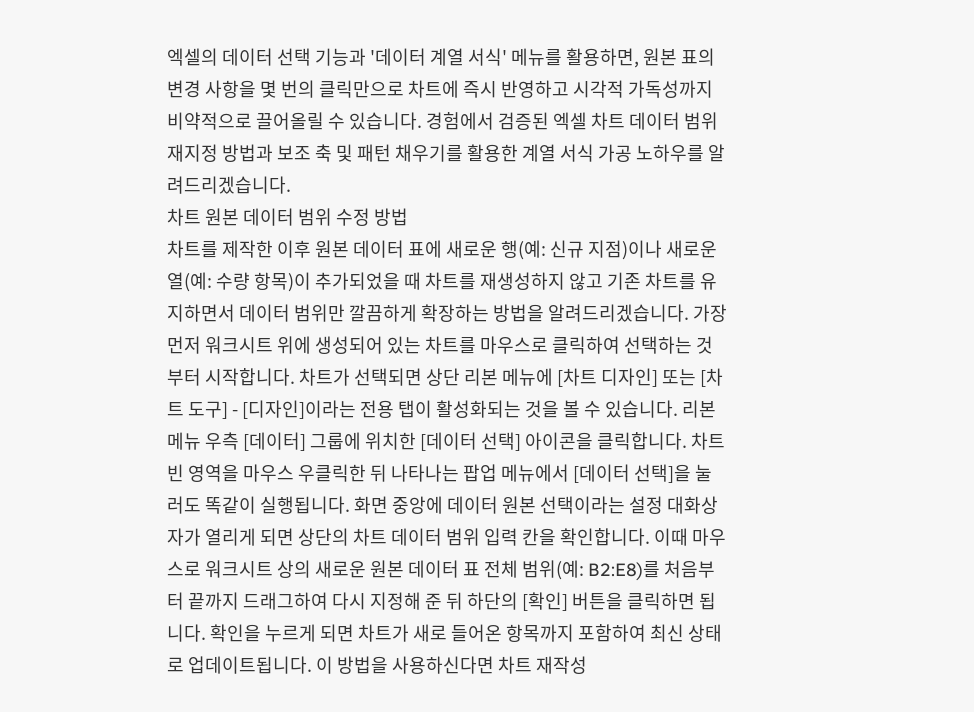엑셀의 데이터 선택 기능과 '데이터 계열 서식' 메뉴를 활용하면, 원본 표의 변경 사항을 몇 번의 클릭만으로 차트에 즉시 반영하고 시각적 가독성까지 비약적으로 끌어올릴 수 있습니다. 경험에서 검증된 엑셀 차트 데이터 범위 재지정 방법과 보조 축 및 패턴 채우기를 활용한 계열 서식 가공 노하우를 알려드리겠습니다.
차트 원본 데이터 범위 수정 방법
차트를 제작한 이후 원본 데이터 표에 새로운 행(예: 신규 지점)이나 새로운 열(예: 수량 항목)이 추가되었을 때 차트를 재생성하지 않고 기존 차트를 유지하면서 데이터 범위만 깔끔하게 확장하는 방법을 알려드리겠습니다. 가장 먼저 워크시트 위에 생성되어 있는 차트를 마우스로 클릭하여 선택하는 것부터 시작합니다. 차트가 선택되면 상단 리본 메뉴에 [차트 디자인] 또는 [차트 도구] - [디자인]이라는 전용 탭이 활성화되는 것을 볼 수 있습니다. 리본 메뉴 우측 [데이터] 그룹에 위치한 [데이터 선택] 아이콘을 클릭합니다. 차트 빈 영역을 마우스 우클릭한 뒤 나타나는 팝업 메뉴에서 [데이터 선택]을 눌러도 똑같이 실행됩니다. 화면 중앙에 데이터 원본 선택이라는 설정 대화상자가 열리게 되면 상단의 차트 데이터 범위 입력 칸을 확인합니다. 이때 마우스로 워크시트 상의 새로운 원본 데이터 표 전체 범위(예: B2:E8)를 처음부터 끝까지 드래그하여 다시 지정해 준 뒤 하단의 [확인] 버튼을 클릭하면 됩니다. 확인을 누르게 되면 차트가 새로 들어온 항목까지 포함하여 최신 상태로 업데이트됩니다. 이 방법을 사용하신다면 차트 재작성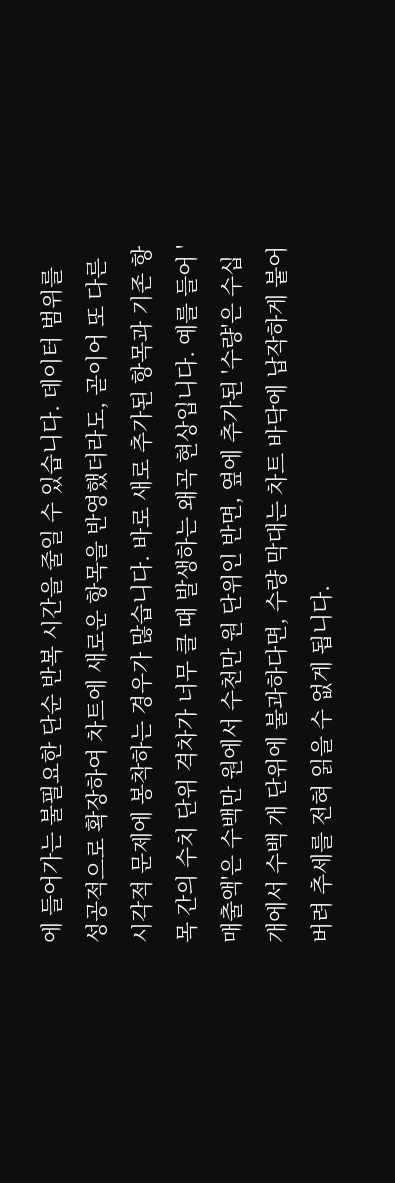에 들어가는 불필요한 단순 반복 시간을 줄일 수 있습니다. 데이터 범위를 성공적으로 확장하여 차트에 새로운 항목을 반영했더라도, 곧이어 또 다른 시각적 문제에 봉착하는 경우가 많습니다. 바로 새로 추가된 항목과 기존 항목 간의 수치 단위 격차가 너무 클 때 발생하는 왜곡 현상입니다. 예를 들어 '매출액'은 수백만 원에서 수천만 원 단위인 반면, 옆에 추가된 '수량'은 수십 개에서 수백 개 단위에 불과하다면, 수량 막대는 차트 바닥에 납작하게 붙어버려 추세를 전혀 읽을 수 없게 됩니다.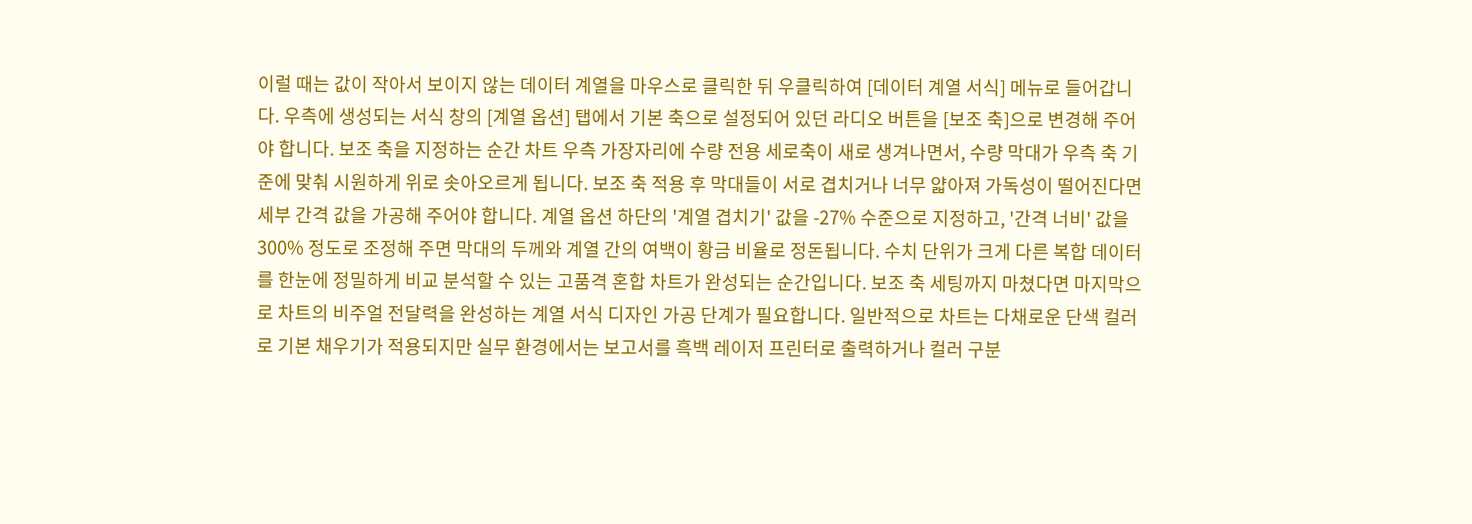이럴 때는 값이 작아서 보이지 않는 데이터 계열을 마우스로 클릭한 뒤 우클릭하여 [데이터 계열 서식] 메뉴로 들어갑니다. 우측에 생성되는 서식 창의 [계열 옵션] 탭에서 기본 축으로 설정되어 있던 라디오 버튼을 [보조 축]으로 변경해 주어야 합니다. 보조 축을 지정하는 순간 차트 우측 가장자리에 수량 전용 세로축이 새로 생겨나면서, 수량 막대가 우측 축 기준에 맞춰 시원하게 위로 솟아오르게 됩니다. 보조 축 적용 후 막대들이 서로 겹치거나 너무 얇아져 가독성이 떨어진다면 세부 간격 값을 가공해 주어야 합니다. 계열 옵션 하단의 '계열 겹치기' 값을 -27% 수준으로 지정하고, '간격 너비' 값을 300% 정도로 조정해 주면 막대의 두께와 계열 간의 여백이 황금 비율로 정돈됩니다. 수치 단위가 크게 다른 복합 데이터를 한눈에 정밀하게 비교 분석할 수 있는 고품격 혼합 차트가 완성되는 순간입니다. 보조 축 세팅까지 마쳤다면 마지막으로 차트의 비주얼 전달력을 완성하는 계열 서식 디자인 가공 단계가 필요합니다. 일반적으로 차트는 다채로운 단색 컬러로 기본 채우기가 적용되지만 실무 환경에서는 보고서를 흑백 레이저 프린터로 출력하거나 컬러 구분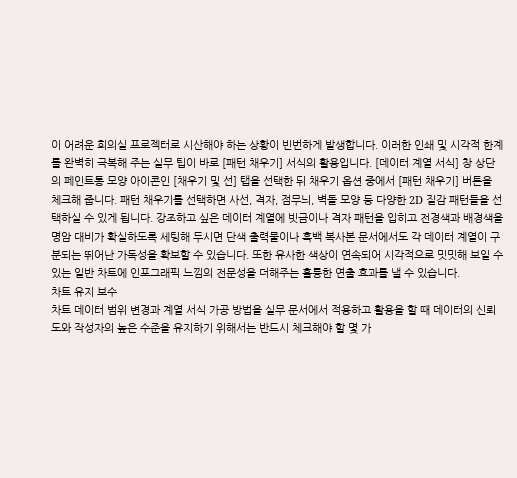이 어려운 회의실 프로젝터로 시산해야 하는 상황이 빈번하게 발생합니다. 이러한 인쇄 및 시각적 한계를 완벽히 극복해 주는 실무 팁이 바로 [패턴 채우기] 서식의 활용입니다. [데이터 계열 서식] 창 상단의 페인트통 모양 아이콘인 [채우기 및 선] 탭을 선택한 뒤 채우기 옵션 중에서 [패턴 채우기] 버튼을 체크해 줍니다. 패턴 채우기를 선택하면 사선, 격자, 점무늬, 벽돌 모양 등 다양한 2D 질감 패턴들을 선택하실 수 있게 됩니다. 강조하고 싶은 데이터 계열에 빗금이나 격자 패턴을 입히고 전경색과 배경색을 명암 대비가 확실하도록 세팅해 두시면 단색 출력물이나 흑백 복사본 문서에서도 각 데이터 계열이 구분되는 뛰어난 가독성을 확보할 수 있습니다. 또한 유사한 색상이 연속되어 시각적으로 밋밋해 보일 수 있는 일반 차트에 인포그래픽 느낌의 전문성을 더해주는 훌륭한 연출 효과를 낼 수 있습니다.
차트 유지 보수
차트 데이터 범위 변경과 계열 서식 가공 방법을 실무 문서에서 적용하고 활용을 할 때 데이터의 신뢰도와 작성자의 높은 수준을 유지하기 위해서는 반드시 체크해야 할 몇 가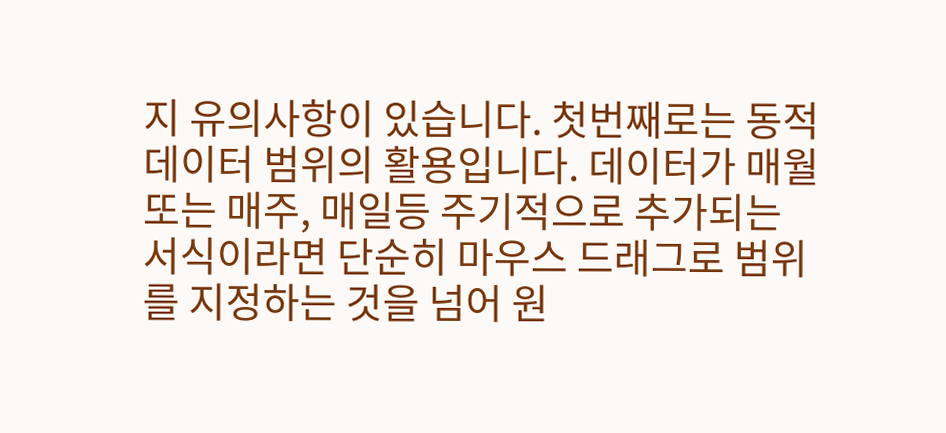지 유의사항이 있습니다. 첫번째로는 동적 데이터 범위의 활용입니다. 데이터가 매월 또는 매주, 매일등 주기적으로 추가되는 서식이라면 단순히 마우스 드래그로 범위를 지정하는 것을 넘어 원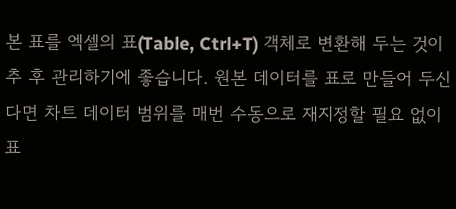본 표를 엑셀의 표(Table, Ctrl+T) 객체로 변환해 두는 것이 추 후 관리하기에 좋습니다. 원본 데이터를 표로 만들어 두신다면 차트 데이터 범위를 매번 수동으로 재지정할 필요 없이 표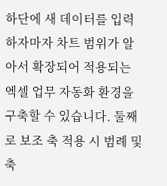하단에 새 데이터를 입력하자마자 차트 범위가 알아서 확장되어 적용되는 엑셀 업무 자동화 환경을 구축할 수 있습니다. 둘째로 보조 축 적용 시 범례 및 축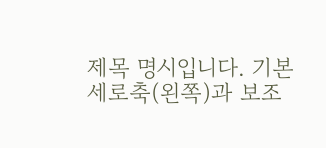제목 명시입니다. 기본 세로축(왼쪽)과 보조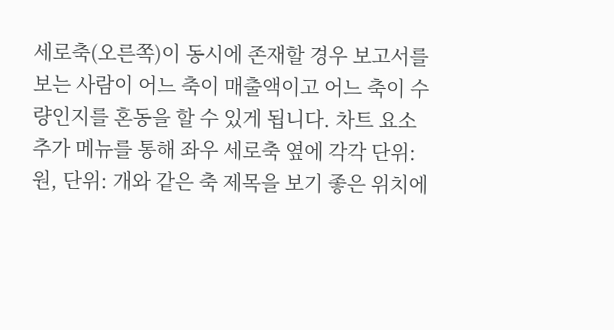세로축(오른쪽)이 동시에 존재할 경우 보고서를 보는 사람이 어느 축이 매출액이고 어느 축이 수량인지를 혼동을 할 수 있게 됩니다. 차트 요소 추가 메뉴를 통해 좌우 세로축 옆에 각각 단위: 원, 단위: 개와 같은 축 제목을 보기 좋은 위치에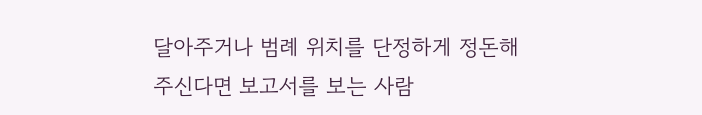달아주거나 범례 위치를 단정하게 정돈해 주신다면 보고서를 보는 사람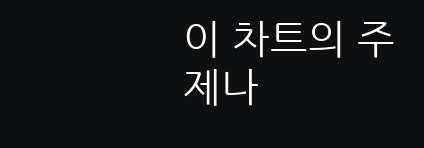이 차트의 주제나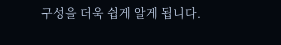구성을 더욱 쉽게 알게 됩니다.